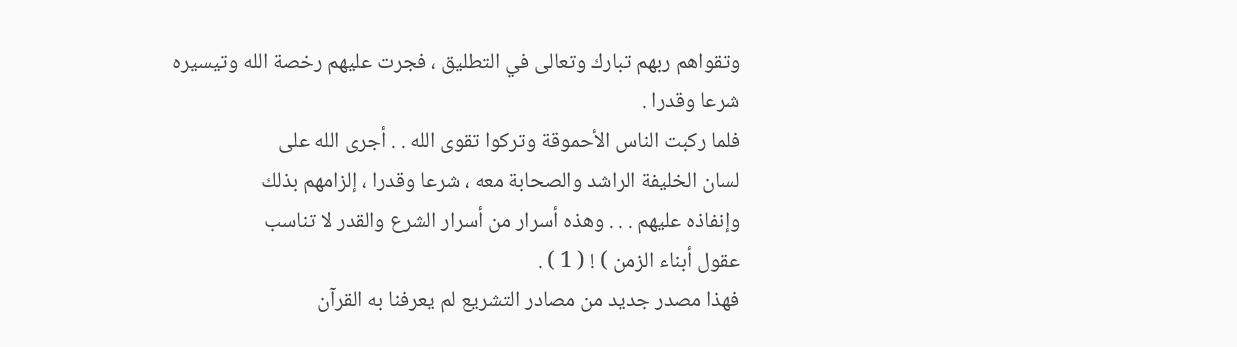وتقواهم ربهم تبارك وتعالى في التطليق ، فجرت عليهم رخصة الله وتيسيره
شرعا وقدرا .
فلما ركبت الناس الأحموقة وتركوا تقوى الله . . أجرى الله على
لسان الخليفة الراشد والصحابة معه ، شرعا وقدرا ، إلزامهم بذلك
وإنفاذه عليهم . . . وهذه أسرار من أسرار الشرع والقدر لا تناسب
عقول أبناء الزمن ) ! ( 1 ) .
فهذا مصدر جديد من مصادر التشريع لم يعرفنا به القرآن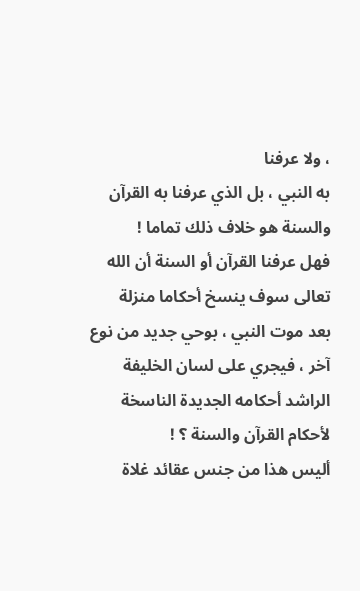، ولا عرفنا
به النبي ، بل الذي عرفنا به القرآن والسنة هو خلاف ذلك تماما !
فهل عرفنا القرآن أو السنة أن الله تعالى سوف ينسخ أحكاما منزلة
بعد موت النبي ، بوحي جديد من نوع آخر ، فيجري على لسان الخليفة
الراشد أحكامه الجديدة الناسخة لأحكام القرآن والسنة ؟ !
أليس هذا من جنس عقائد غلاة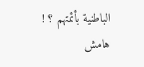الباطنية بأئمتهم ؟ !
هامش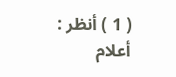( 1 ) أنظر : أعلام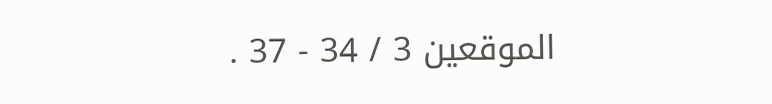الموقعين 3 / 34 - 37 .